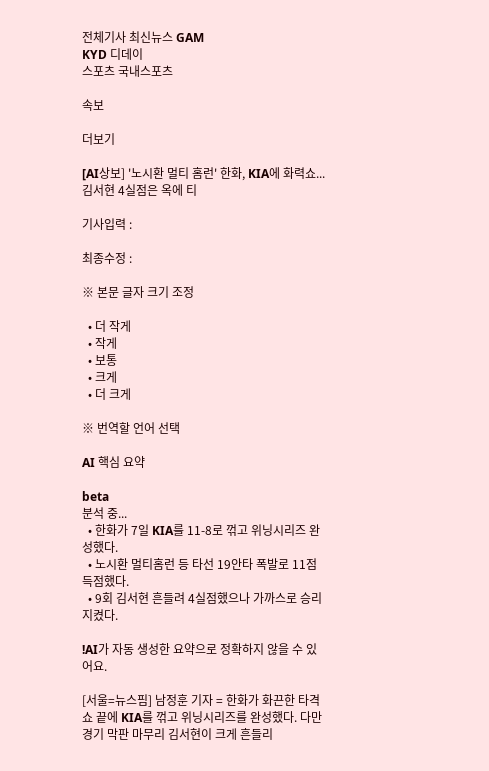전체기사 최신뉴스 GAM
KYD 디데이
스포츠 국내스포츠

속보

더보기

[AI상보] '노시환 멀티 홈런' 한화, KIA에 화력쇼... 김서현 4실점은 옥에 티

기사입력 :

최종수정 :

※ 본문 글자 크기 조정

  • 더 작게
  • 작게
  • 보통
  • 크게
  • 더 크게

※ 번역할 언어 선택

AI 핵심 요약

beta
분석 중...
  • 한화가 7일 KIA를 11-8로 꺾고 위닝시리즈 완성했다.
  • 노시환 멀티홈런 등 타선 19안타 폭발로 11점 득점했다.
  • 9회 김서현 흔들려 4실점했으나 가까스로 승리 지켰다.

!AI가 자동 생성한 요약으로 정확하지 않을 수 있어요.

[서울=뉴스핌] 남정훈 기자 = 한화가 화끈한 타격쇼 끝에 KIA를 꺾고 위닝시리즈를 완성했다. 다만 경기 막판 마무리 김서현이 크게 흔들리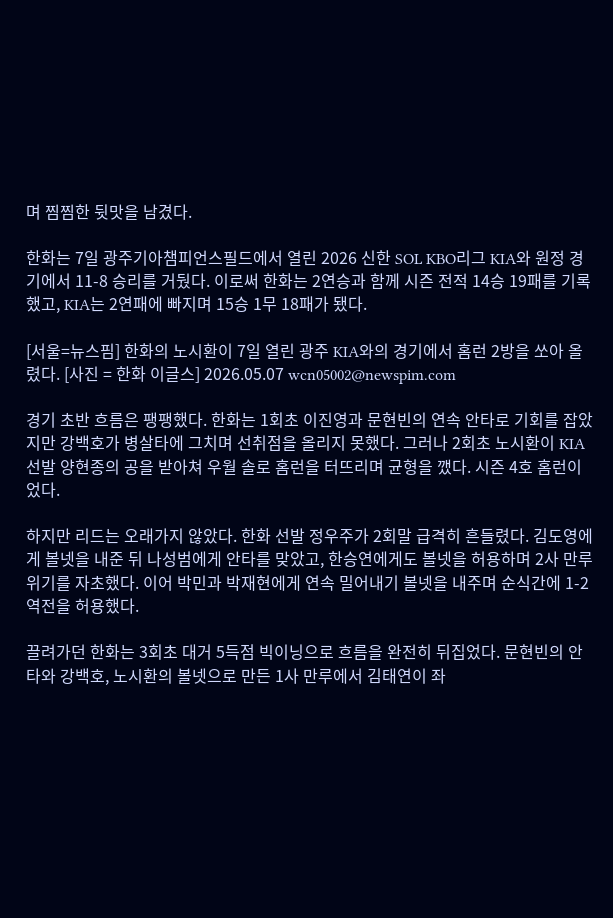며 찜찜한 뒷맛을 남겼다.

한화는 7일 광주기아챔피언스필드에서 열린 2026 신한 SOL KBO리그 KIA와 원정 경기에서 11-8 승리를 거뒀다. 이로써 한화는 2연승과 함께 시즌 전적 14승 19패를 기록했고, KIA는 2연패에 빠지며 15승 1무 18패가 됐다.

[서울=뉴스핌] 한화의 노시환이 7일 열린 광주 KIA와의 경기에서 홈런 2방을 쏘아 올렸다. [사진 = 한화 이글스] 2026.05.07 wcn05002@newspim.com

경기 초반 흐름은 팽팽했다. 한화는 1회초 이진영과 문현빈의 연속 안타로 기회를 잡았지만 강백호가 병살타에 그치며 선취점을 올리지 못했다. 그러나 2회초 노시환이 KIA 선발 양현종의 공을 받아쳐 우월 솔로 홈런을 터뜨리며 균형을 깼다. 시즌 4호 홈런이었다.

하지만 리드는 오래가지 않았다. 한화 선발 정우주가 2회말 급격히 흔들렸다. 김도영에게 볼넷을 내준 뒤 나성범에게 안타를 맞았고, 한승연에게도 볼넷을 허용하며 2사 만루 위기를 자초했다. 이어 박민과 박재현에게 연속 밀어내기 볼넷을 내주며 순식간에 1-2 역전을 허용했다.

끌려가던 한화는 3회초 대거 5득점 빅이닝으로 흐름을 완전히 뒤집었다. 문현빈의 안타와 강백호, 노시환의 볼넷으로 만든 1사 만루에서 김태연이 좌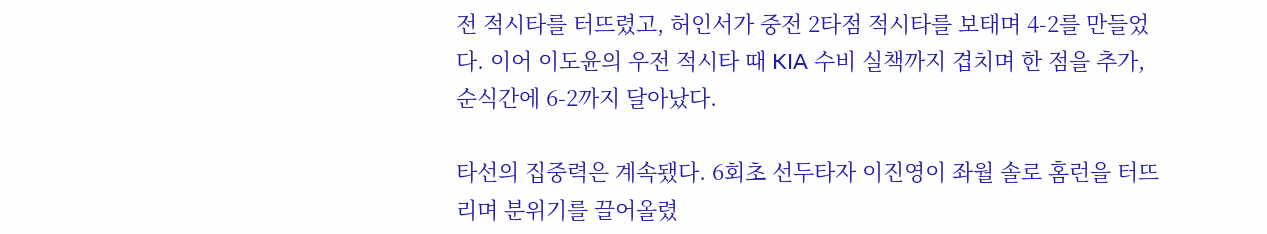전 적시타를 터뜨렸고, 허인서가 중전 2타점 적시타를 보태며 4-2를 만들었다. 이어 이도윤의 우전 적시타 때 KIA 수비 실책까지 겹치며 한 점을 추가, 순식간에 6-2까지 달아났다.

타선의 집중력은 계속됐다. 6회초 선두타자 이진영이 좌월 솔로 홈런을 터뜨리며 분위기를 끌어올렸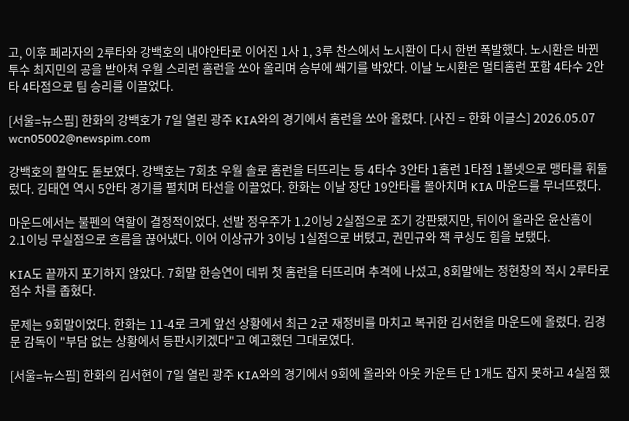고, 이후 페라자의 2루타와 강백호의 내야안타로 이어진 1사 1, 3루 찬스에서 노시환이 다시 한번 폭발했다. 노시환은 바뀐 투수 최지민의 공을 받아쳐 우월 스리런 홈런을 쏘아 올리며 승부에 쐐기를 박았다. 이날 노시환은 멀티홈런 포함 4타수 2안타 4타점으로 팀 승리를 이끌었다.

[서울=뉴스핌] 한화의 강백호가 7일 열린 광주 KIA와의 경기에서 홈런을 쏘아 올렸다. [사진 = 한화 이글스] 2026.05.07 wcn05002@newspim.com

강백호의 활약도 돋보였다. 강백호는 7회초 우월 솔로 홈런을 터뜨리는 등 4타수 3안타 1홈런 1타점 1볼넷으로 맹타를 휘둘렀다. 김태연 역시 5안타 경기를 펼치며 타선을 이끌었다. 한화는 이날 장단 19안타를 몰아치며 KIA 마운드를 무너뜨렸다.

마운드에서는 불펜의 역할이 결정적이었다. 선발 정우주가 1.2이닝 2실점으로 조기 강판됐지만, 뒤이어 올라온 윤산흠이 2.1이닝 무실점으로 흐름을 끊어냈다. 이어 이상규가 3이닝 1실점으로 버텼고, 권민규와 잭 쿠싱도 힘을 보탰다.

KIA도 끝까지 포기하지 않았다. 7회말 한승연이 데뷔 첫 홈런을 터뜨리며 추격에 나섰고, 8회말에는 정현창의 적시 2루타로 점수 차를 좁혔다.

문제는 9회말이었다. 한화는 11-4로 크게 앞선 상황에서 최근 2군 재정비를 마치고 복귀한 김서현을 마운드에 올렸다. 김경문 감독이 "부담 없는 상황에서 등판시키겠다"고 예고했던 그대로였다.

[서울=뉴스핌] 한화의 김서현이 7일 열린 광주 KIA와의 경기에서 9회에 올라와 아웃 카운트 단 1개도 잡지 못하고 4실점 했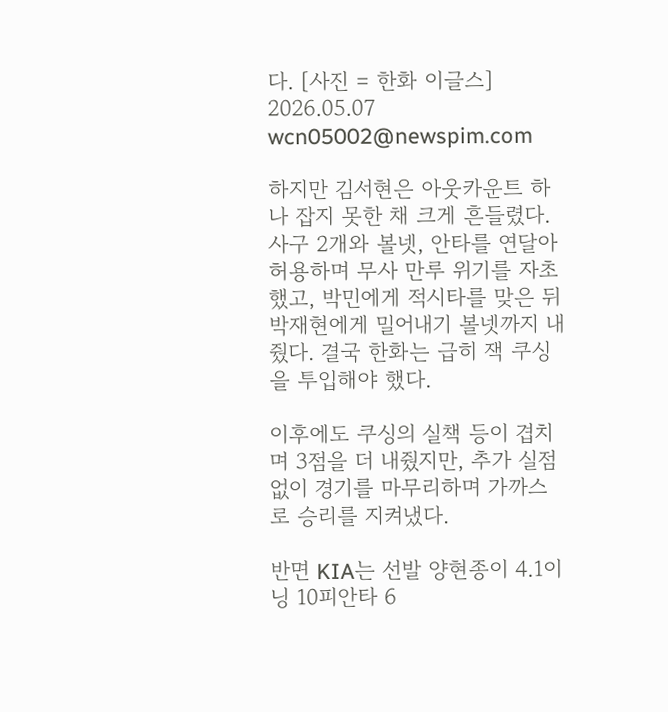다. [사진 = 한화 이글스] 2026.05.07 wcn05002@newspim.com

하지만 김서현은 아웃카운트 하나 잡지 못한 채 크게 흔들렸다. 사구 2개와 볼넷, 안타를 연달아 허용하며 무사 만루 위기를 자초했고, 박민에게 적시타를 맞은 뒤 박재현에게 밀어내기 볼넷까지 내줬다. 결국 한화는 급히 잭 쿠싱을 투입해야 했다.

이후에도 쿠싱의 실책 등이 겹치며 3점을 더 내줬지만, 추가 실점 없이 경기를 마무리하며 가까스로 승리를 지켜냈다.

반면 KIA는 선발 양현종이 4.1이닝 10피안타 6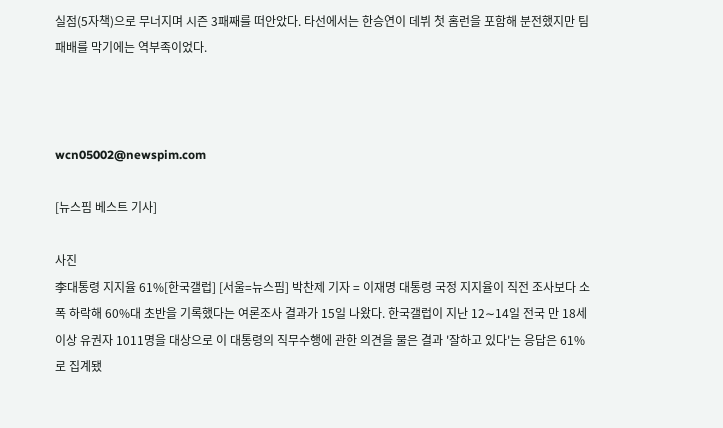실점(5자책)으로 무너지며 시즌 3패째를 떠안았다. 타선에서는 한승연이 데뷔 첫 홈런을 포함해 분전했지만 팀 패배를 막기에는 역부족이었다.



wcn05002@newspim.com

[뉴스핌 베스트 기사]

사진
李대통령 지지율 61%[한국갤럽] [서울=뉴스핌] 박찬제 기자 = 이재명 대통령 국정 지지율이 직전 조사보다 소폭 하락해 60%대 초반을 기록했다는 여론조사 결과가 15일 나왔다. 한국갤럽이 지난 12∼14일 전국 만 18세 이상 유권자 1011명을 대상으로 이 대통령의 직무수행에 관한 의견을 물은 결과 '잘하고 있다'는 응답은 61%로 집계됐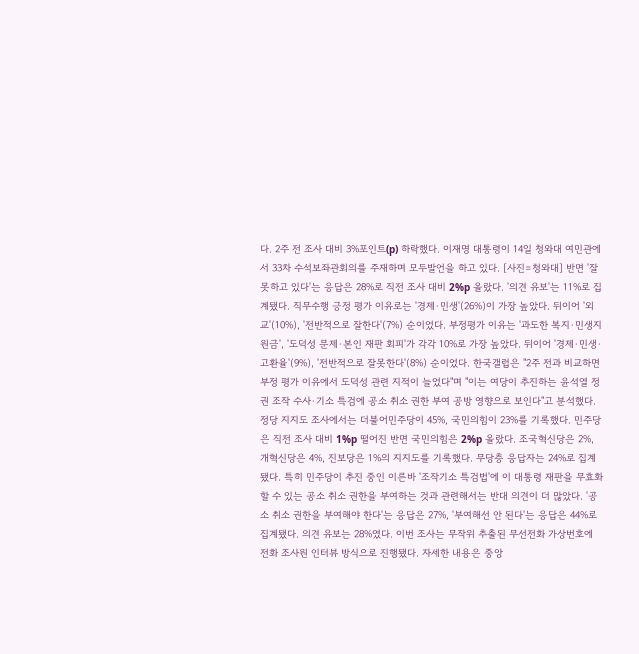다. 2주 전 조사 대비 3%포인트(p) 하락했다. 이재명 대통령이 14일 청와대 여민관에서 33차 수석보좌관회의를 주재하며 모두발언을 하고 있다. [사진=청와대] 반면 '잘못하고 있다'는 응답은 28%로 직전 조사 대비 2%p 올랐다. '의견 유보'는 11%로 집계됐다. 직무수행 긍정 평가 이유로는 '경제·민생'(26%)이 가장 높았다. 뒤이어 '외교'(10%), '전반적으로 잘한다'(7%) 순이었다. 부정평가 이유는 '과도한 복지·민생지원금', '도덕성 문제·본인 재판 회피'가 각각 10%로 가장 높았다. 뒤이어 '경제·민생·고환율'(9%), '전반적으로 잘못한다'(8%) 순이었다. 한국갤럽은 "2주 전과 비교하면 부정 평가 이유에서 도덕성 관련 지적이 늘었다"며 "이는 여당이 추진하는 윤석열 정권 조작 수사·기소 특검에 공소 취소 권한 부여 공방 영향으로 보인다"고 분석했다. 정당 지지도 조사에서는 더불어민주당이 45%, 국민의힘이 23%를 기록했다. 민주당은 직전 조사 대비 1%p 떨어진 반면 국민의힘은 2%p 올랐다. 조국혁신당은 2%, 개혁신당은 4%, 진보당은 1%의 지지도를 기록했다. 무당층 응답자는 24%로 집계됐다. 특히 민주당이 추진 중인 이른바 '조작기소 특검법'에 이 대통령 재판을 무효화할 수 있는 공소 취소 권한을 부여하는 것과 관련해서는 반대 의견이 더 많았다. '공소 취소 권한을 부여해야 한다'는 응답은 27%, '부여해선 안 된다'는 응답은 44%로 집계됐다. 의견 유보는 28%였다. 이번 조사는 무작위 추출된 무선전화 가상번호에 전화 조사원 인터뷰 방식으로 진행됐다. 자세한 내용은 중앙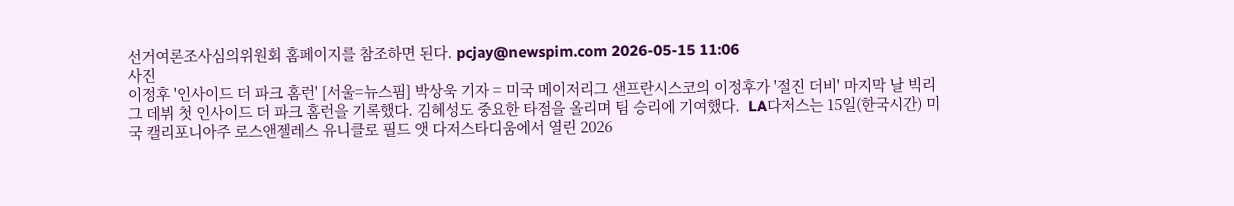선거여론조사심의위원회 홈페이지를 참조하면 된다. pcjay@newspim.com 2026-05-15 11:06
사진
이정후 '인사이드 더 파크 홈런' [서울=뉴스핌] 박상욱 기자 = 미국 메이저리그 샌프란시스코의 이정후가 '절진 더비' 마지막 날 빅리그 데뷔 첫 인사이드 더 파크 홈런을 기록했다. 김혜성도 중요한 타점을 올리며 팀 승리에 기여했다.  LA다저스는 15일(한국시간) 미국 캘리포니아주 로스앤젤레스 유니클로 필드 앳 다저스타디움에서 열린 2026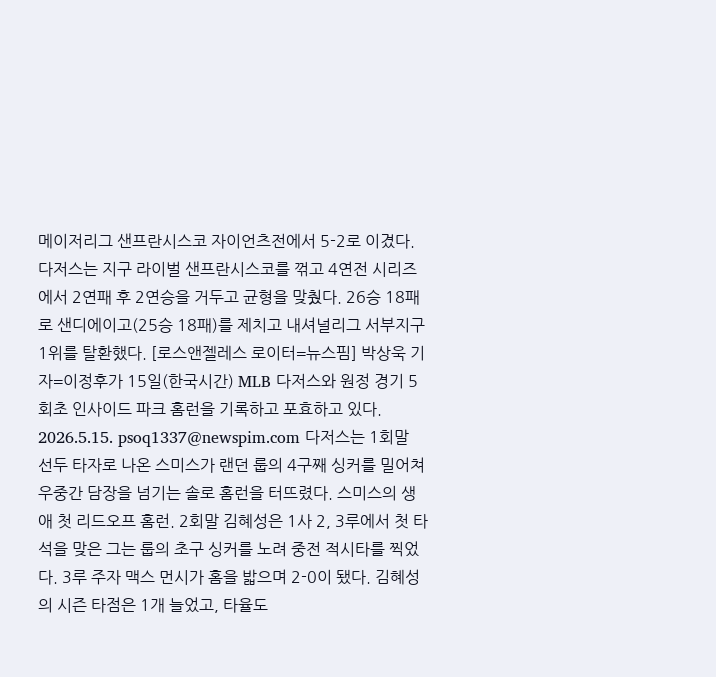메이저리그 샌프란시스코 자이언츠전에서 5-2로 이겼다. 다저스는 지구 라이벌 샌프란시스코를 꺾고 4연전 시리즈에서 2연패 후 2연승을 거두고 균형을 맞췄다. 26승 18패로 샌디에이고(25승 18패)를 제치고 내셔널리그 서부지구 1위를 탈환했다. [로스앤젤레스 로이터=뉴스핌] 박상욱 기자=이정후가 15일(한국시간) MLB 다저스와 원정 경기 5회초 인사이드 파크 홈런을 기록하고 포효하고 있다. 2026.5.15. psoq1337@newspim.com 다저스는 1회말 선두 타자로 나온 스미스가 랜던 룹의 4구째 싱커를 밀어쳐 우중간 담장을 넘기는 솔로 홈런을 터뜨렸다. 스미스의 생애 첫 리드오프 홈런. 2회말 김혜성은 1사 2, 3루에서 첫 타석을 맞은 그는 룹의 초구 싱커를 노려 중전 적시타를 찍었다. 3루 주자 맥스 먼시가 홈을 밟으며 2-0이 됐다. 김혜성의 시즌 타점은 1개 늘었고, 타율도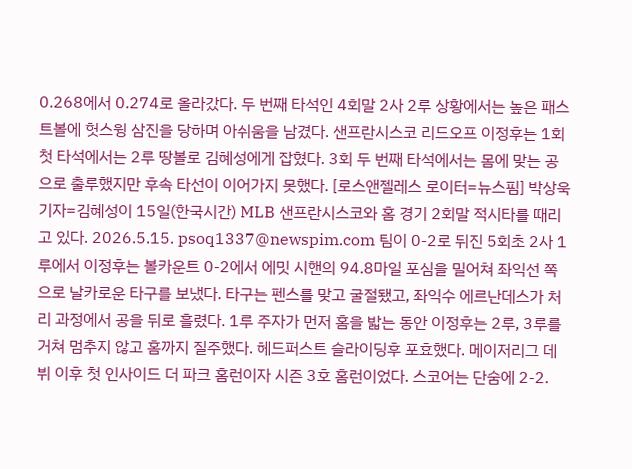0.268에서 0.274로 올라갔다. 두 번째 타석인 4회말 2사 2루 상황에서는 높은 패스트볼에 헛스윙 삼진을 당하며 아쉬움을 남겼다. 샌프란시스코 리드오프 이정후는 1회 첫 타석에서는 2루 땅볼로 김혜성에게 잡혔다. 3회 두 번째 타석에서는 몸에 맞는 공으로 출루했지만 후속 타선이 이어가지 못했다. [로스앤젤레스 로이터=뉴스핌] 박상욱 기자=김혜성이 15일(한국시간) MLB 샌프란시스코와 홈 경기 2회말 적시타를 때리고 있다. 2026.5.15. psoq1337@newspim.com 팀이 0-2로 뒤진 5회초 2사 1루에서 이정후는 볼카운트 0-2에서 에밋 시핸의 94.8마일 포심을 밀어쳐 좌익선 쪽으로 날카로운 타구를 보냈다. 타구는 펜스를 맞고 굴절됐고, 좌익수 에르난데스가 처리 과정에서 공을 뒤로 흘렸다. 1루 주자가 먼저 홈을 밟는 동안 이정후는 2루, 3루를 거쳐 멈추지 않고 홈까지 질주했다. 헤드퍼스트 슬라이딩후 포효했다. 메이저리그 데뷔 이후 첫 인사이드 더 파크 홈런이자 시즌 3호 홈런이었다. 스코어는 단숨에 2-2.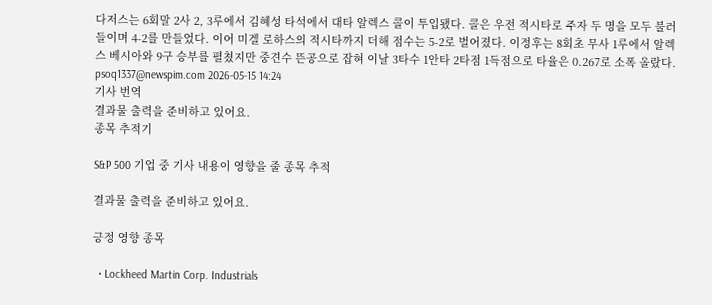다저스는 6회말 2사 2, 3루에서 김혜성 타석에서 대타 알렉스 콜이 투입됐다. 콜은 우전 적시타로 주자 두 명을 모두 불러들이며 4-2를 만들었다. 이어 미겔 로하스의 적시타까지 더해 점수는 5-2로 벌어졌다. 이정후는 8회초 무사 1루에서 알렉스 베시아와 9구 승부를 펼쳤지만 중견수 뜬공으로 잡혀 이날 3타수 1안타 2타점 1득점으로 타율은 0.267로 소폭 올랐다. psoq1337@newspim.com 2026-05-15 14:24
기사 번역
결과물 출력을 준비하고 있어요.
종목 추적기

S&P 500 기업 중 기사 내용이 영향을 줄 종목 추적

결과물 출력을 준비하고 있어요.

긍정 영향 종목

  • Lockheed Martin Corp. Industrials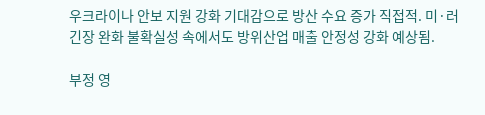우크라이나 안보 지원 강화 기대감으로 방산 수요 증가 직접적. 미·러 긴장 완화 불확실성 속에서도 방위산업 매출 안정성 강화 예상됨.

부정 영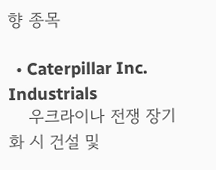향 종목

  • Caterpillar Inc. Industrials
    우크라이나 전쟁 장기화 시 건설 및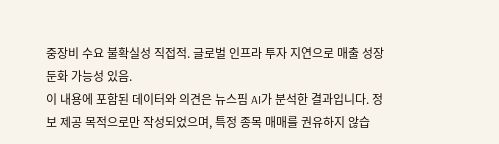중장비 수요 불확실성 직접적. 글로벌 인프라 투자 지연으로 매출 성장 둔화 가능성 있음.
이 내용에 포함된 데이터와 의견은 뉴스핌 AI가 분석한 결과입니다. 정보 제공 목적으로만 작성되었으며, 특정 종목 매매를 권유하지 않습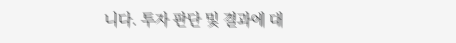니다. 투자 판단 및 결과에 대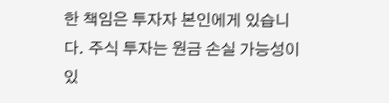한 책임은 투자자 본인에게 있습니다. 주식 투자는 원금 손실 가능성이 있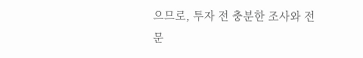으므로, 투자 전 충분한 조사와 전문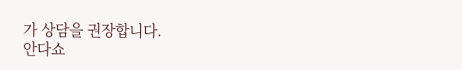가 상담을 권장합니다.
안다쇼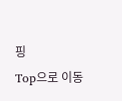핑
Top으로 이동